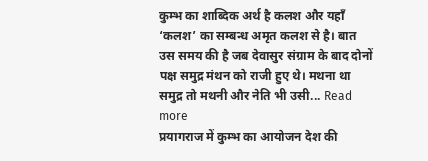कुम्भ का शाब्दिक अर्थ है कलश और यहाँ ‘कलश’ का सम्बन्ध अमृत कलश से है। बात उस समय की है जब देवासुर संग्राम के बाद दोनों पक्ष समुद्र मंथन को राजी हुए थे। मथना था समुद्र तो मथनी और नेति भी उसी... Read more
प्रयागराज में कुम्भ का आयोजन देश की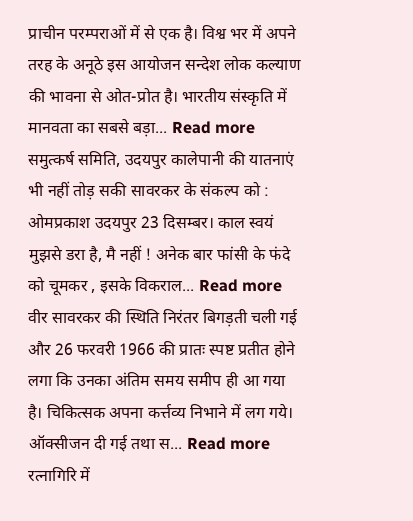प्राचीन परम्पराओं में से एक है। विश्व भर में अपने तरह के अनूठे इस आयोजन सन्देश लोक कल्याण की भावना से ओत-प्रोत है। भारतीय संस्कृति में मानवता का सबसे बड़ा... Read more
समुत्कर्ष समिति, उदयपुर कालेपानी की यातनाएं भी नहीं तोड़ सकी सावरकर के संकल्प को : ओमप्रकाश उदयपुर 23 दिसम्बर। काल स्वयं मुझसे डरा है, मै नहीं ! अनेक बार फांसी के फंदे को चूमकर , इसके विकराल... Read more
वीर सावरकर की स्थिति निरंतर बिगड़ती चली गई और 26 फरवरी 1966 की प्रातः स्पष्ट प्रतीत होने लगा कि उनका अंतिम समय समीप ही आ गया है। चिकित्सक अपना कर्त्तव्य निभाने में लग गये। ऑक्सीजन दी गई तथा स... Read more
रत्नागिरि में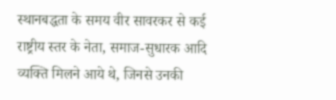स्थानबद्धता के समय वीर सावरकर से कई राष्ट्रीय स्तर के नेता, समाज-सुधारक आदि व्यक्ति मिलने आये थे, जिनसे उनकी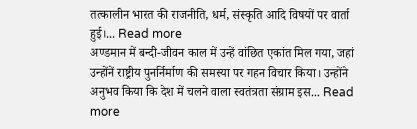तत्कालीन भारत की राजनीति, धर्म, संस्कृति आदि विषयों पर वार्ता हुई।... Read more
अण्डमान में बन्दी-जीवन काल में उन्हें वांछित एकांत मिल गया, जहां उन्होंनें राष्ट्रीय पुनर्निर्माण की समस्या पर गहन विचार किया। उन्होंने अनुभव किया कि देश में चलने वाला स्वतंत्रता संग्राम इस... Read more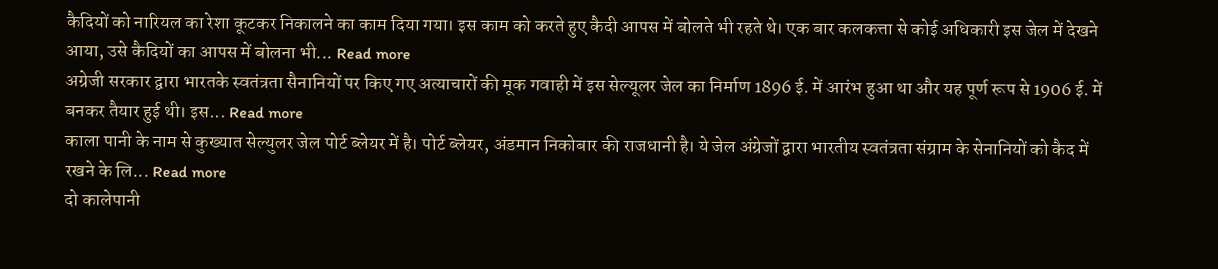कैदियों को नारियल का रेशा कूटकर निकालने का काम दिया गया। इस काम को करते हुए कैदी आपस में बोलते भी रहते थे। एक बार कलकत्ता से कोई अधिकारी इस जेल में देखने आया, उसे कैदियों का आपस में बोलना भी... Read more
अग्रेजी सरकार द्वारा भारतके स्वतंत्रता सैनानियों पर किए गए अत्याचारों की मूक गवाही में इस सेल्यूलर जेल का निर्माण 1896 ई. में आरंभ हुआ था और यह पूर्ण रूप से 1906 ई. में बनकर तैयार हुई थी। इस... Read more
काला पानी के नाम से कुख्यात सेल्युलर जेल पोर्ट ब्लेयर में है। पोर्ट ब्लेयर, अंडमान निकोबार की राजधानी है। ये जेल अंग्रेजों द्वारा भारतीय स्वतंत्रता संग्राम के सेनानियों को कैद में रखने के लि... Read more
दो कालेपानी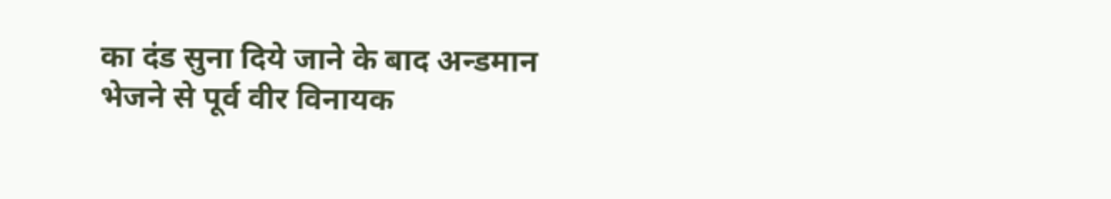का दंड सुना दिये जाने के बाद अन्डमान भेजने से पूर्व वीर विनायक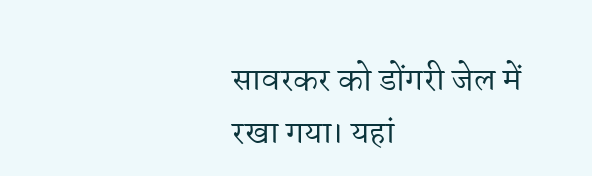सावरकर को डोंगरी जेल में रखा गया। यहां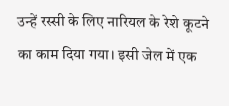उन्हें रस्सी के लिए नारियल के रेशे कूटने का काम दिया गया। इसी जेल में एक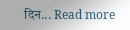दिन... Read more